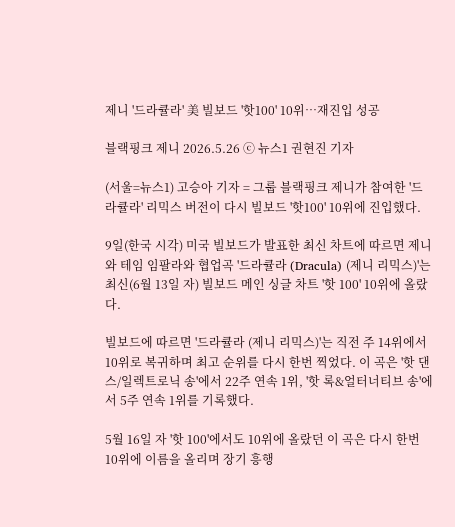제니 '드라큘라' 美 빌보드 '핫100' 10위…재진입 성공

블랙핑크 제니 2026.5.26 ⓒ 뉴스1 권현진 기자

(서울=뉴스1) 고승아 기자 = 그룹 블랙핑크 제니가 참여한 '드라큘라' 리믹스 버전이 다시 빌보드 '핫100' 10위에 진입했다.

9일(한국 시각) 미국 빌보드가 발표한 최신 차트에 따르면 제니와 테임 임팔라와 협업곡 '드라큘라 (Dracula) (제니 리믹스)'는 최신(6월 13일 자) 빌보드 메인 싱글 차트 '핫 100' 10위에 올랐다.

빌보드에 따르면 '드라큘라 (제니 리믹스)'는 직전 주 14위에서 10위로 복귀하며 최고 순위를 다시 한번 찍었다. 이 곡은 '핫 댄스/일렉트로닉 송'에서 22주 연속 1위, '핫 록&얼터너티브 송'에서 5주 연속 1위를 기록했다.

5월 16일 자 '핫 100'에서도 10위에 올랐던 이 곡은 다시 한번 10위에 이름을 올리며 장기 흥행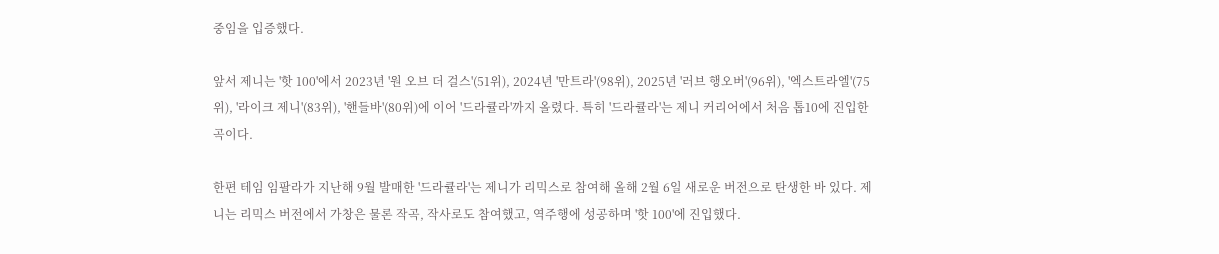중임을 입증했다.

앞서 제니는 '핫 100'에서 2023년 '원 오브 더 걸스'(51위), 2024년 '만트라'(98위), 2025년 '러브 행오버'(96위), '엑스트라엘'(75위), '라이크 제니'(83위), '핸들바'(80위)에 이어 '드라큘라'까지 올렸다. 특히 '드라큘라'는 제니 커리어에서 처음 톱10에 진입한 곡이다.

한편 테임 임팔라가 지난해 9월 발매한 '드라큘라'는 제니가 리믹스로 참여해 올해 2월 6일 새로운 버전으로 탄생한 바 있다. 제니는 리믹스 버전에서 가창은 물론 작곡, 작사로도 참여했고, 역주행에 성공하며 '핫 100'에 진입했다.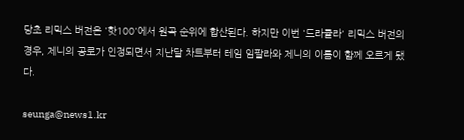당초 리믹스 버전은 '핫100'에서 원곡 순위에 합산된다. 하지만 이번 '드라큘라' 리믹스 버전의 경우, 제니의 공로가 인정되면서 지난달 차트부터 테임 임팔라와 제니의 이름이 함께 오르게 됐다.

seunga@news1.kr